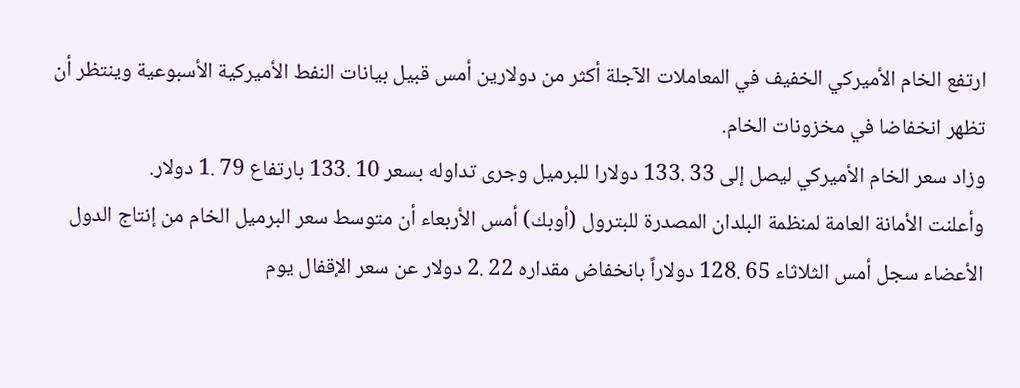ارتفع الخام الأميركي الخفيف في المعاملات الآجلة أكثر من دولارين أمس قبيل بيانات النفط الأميركية الأسبوعية وينتظر أن تظهر انخفاضا في مخزونات الخام.
وزاد سعر الخام الأميركي ليصل إلى 33 .133 دولارا للبرميل وجرى تداوله بسعر 10 .133 بارتفاع 79 .1 دولار.
وأعلنت الأمانة العامة لمنظمة البلدان المصدرة للبترول (أوبك) أمس الأربعاء أن متوسط سعر البرميل الخام من إنتاج الدول الأعضاء سجل أمس الثلاثاء 65 .128 دولاراً بانخفاض مقداره 22 .2 دولار عن سعر الإقفال يوم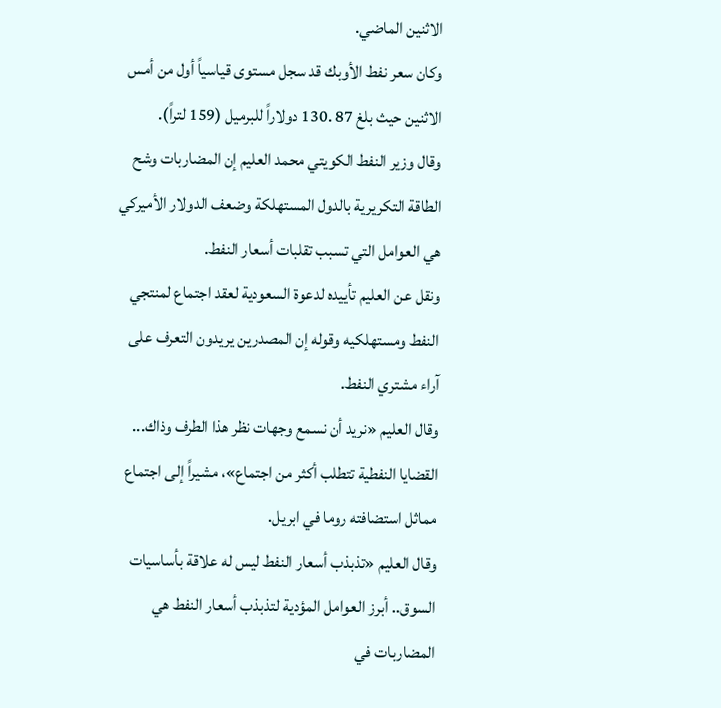الاثنين الماضي.
وكان سعر نفط الأوبك قد سجل مستوى قياسياً أول من أمس الاثنين حيث بلغ 87 .130 دولاراً للبرميل (159 لتراً).
وقال وزير النفط الكويتي محمد العليم إن المضاربات وشح الطاقة التكريرية بالدول المستهلكة وضعف الدولار الأميركي هي العوامل التي تسبب تقلبات أسعار النفط.
ونقل عن العليم تأييده لدعوة السعودية لعقد اجتماع لمنتجي النفط ومستهلكيه وقوله إن المصدرين يريدون التعرف على آراء مشتري النفط.
وقال العليم «نريد أن نسمع وجهات نظر هذا الطرف وذاك... القضايا النفطية تتطلب أكثر من اجتماع»، مشيراً إلى اجتماع مماثل استضافته روما في ابريل.
وقال العليم «تذبذب أسعار النفط ليس له علاقة بأساسيات السوق.. أبرز العوامل المؤدية لتذبذب أسعار النفط هي المضاربات في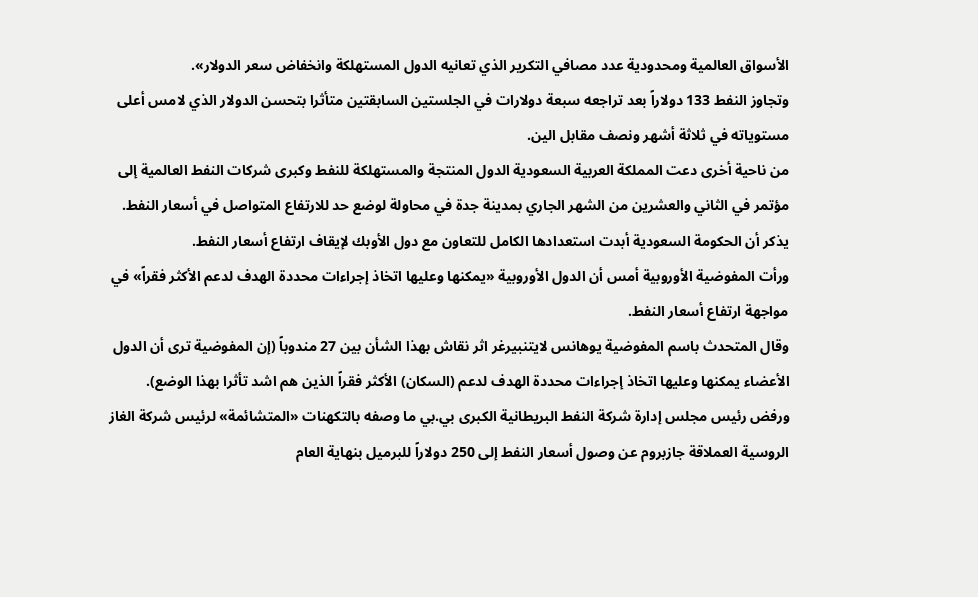الأسواق العالمية ومحدودية عدد مصافي التكرير الذي تعانيه الدول المستهلكة وانخفاض سعر الدولار».
وتجاوز النفط 133 دولاراً بعد تراجعه سبعة دولارات في الجلستين السابقتين متأثرا بتحسن الدولار الذي لامس أعلى مستوياته في ثلاثة أشهر ونصف مقابل الين.
من ناحية أخرى دعت المملكة العربية السعودية الدول المنتجة والمستهلكة للنفط وكبرى شركات النفط العالمية إلى مؤتمر في الثاني والعشرين من الشهر الجاري بمدينة جدة في محاولة لوضع حد للارتفاع المتواصل في أسعار النفط.
يذكر أن الحكومة السعودية أبدت استعدادها الكامل للتعاون مع دول الأوبك لإيقاف ارتفاع أسعار النفط.
ورأت المفوضية الأوروبية أمس أن الدول الأوروبية «يمكنها وعليها اتخاذ إجراءات محددة الهدف لدعم الأكثر فقراً» في مواجهة ارتفاع أسعار النفط.
وقال المتحدث باسم المفوضية يوهانس لايتنبيرغر اثر نقاش بهذا الشأن بين 27 مندوباً (إن المفوضية ترى أن الدول الأعضاء يمكنها وعليها اتخاذ إجراءات محددة الهدف لدعم (السكان) الأكثر فقراً الذين هم اشد تأثرا بهذا الوضع).
ورفض رئيس مجلس إدارة شركة النفط البريطانية الكبرى بي.بي ما وصفه بالتكهنات «المتشائمة» لرئيس شركة الغاز الروسية العملاقة جازبروم عن وصول أسعار النفط إلى 250 دولاراً للبرميل بنهاية العام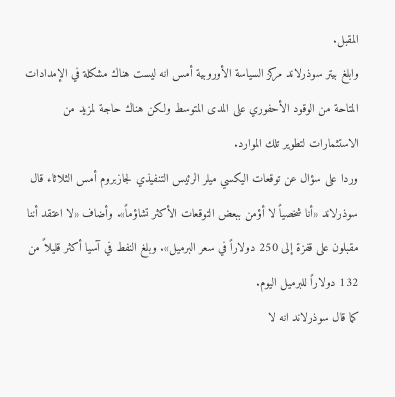المقبل.
وابلغ بيتر سوذرلاند مركز السياسة الأوروبية أمس انه ليست هناك مشكلة في الإمدادات المتاحة من الوقود الأحفوري على المدى المتوسط ولكن هناك حاجة لمزيد من الاستثمارات لتطوير تلك الموارد.
وردا على سؤال عن توقعات اليكسي ميلر الرئيس التنفيذي لجازبروم أمس الثلاثاء قال سوذرلاند «أنا شخصياً لا أؤمن ببعض التوقعات الأكثر تشاؤماً». وأضاف «لا اعتقد أننا مقبلون على قفزة إلى 250 دولاراً في سعر البرميل». وبلغ النفط في آسيا أكثر قليلاً من 132 دولاراً للبرميل اليوم.
كما قال سوذرلاند انه لا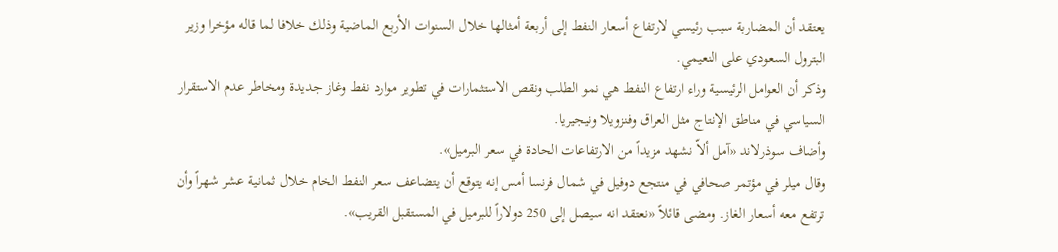يعتقد أن المضاربة سبب رئيسي لارتفاع أسعار النفط إلى أربعة أمثالها خلال السنوات الأربع الماضية وذلك خلافا لما قاله مؤخرا وزير البترول السعودي على النعيمي.
وذكر أن العوامل الرئيسية وراء ارتفاع النفط هي نمو الطلب ونقص الاستثمارات في تطوير موارد نفط وغاز جديدة ومخاطر عدم الاستقرار السياسي في مناطق الإنتاج مثل العراق وفنزويلا ونيجيريا.
وأضاف سوذرلاند «آمل ألاّ نشهد مزيداً من الارتفاعات الحادة في سعر البرميل».
وقال ميلر في مؤتمر صحافي في منتجع دوفيل في شمال فرنسا أمس إنه يتوقع أن يتضاعف سعر النفط الخام خلال ثمانية عشر شهراً وأن ترتفع معه أسعار الغاز. ومضى قائلاً «نعتقد انه سيصل إلى 250 دولاراً للبرميل في المستقبل القريب».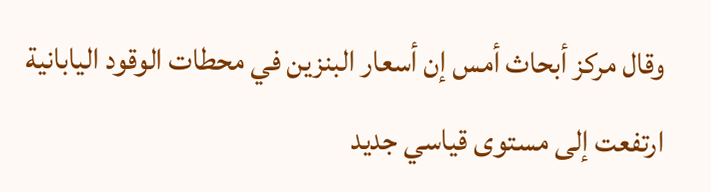وقال مركز أبحاث أمس إن أسعار البنزين في محطات الوقود اليابانية ارتفعت إلى مستوى قياسي جديد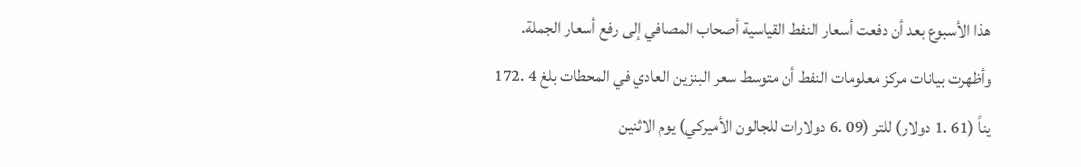هذا الأسبوع بعد أن دفعت أسعار النفط القياسية أصحاب المصافي إلى رفع أسعار الجملة. وأظهرت بيانات مركز معلومات النفط أن متوسط سعر البنزين العادي في المحطات بلغ 4 .172 يناً (61 .1 دولار) للتر (09 .6 دولارات للجالون الأميركي) يوم الاثنين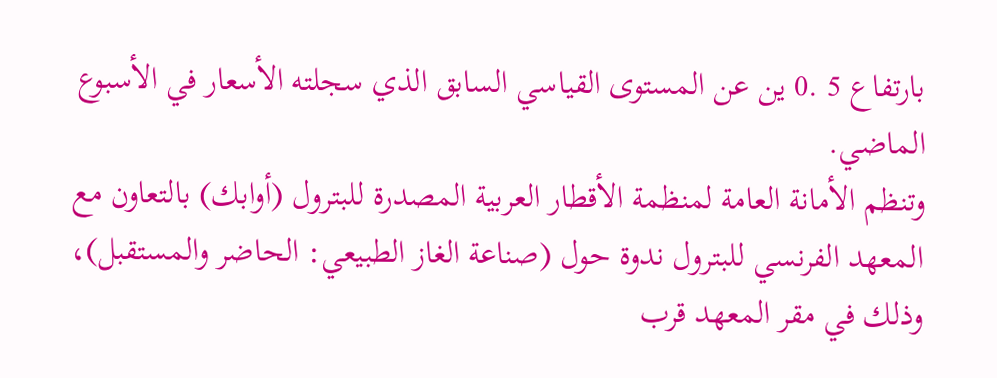بارتفاع 5 .0 ين عن المستوى القياسي السابق الذي سجلته الأسعار في الأسبوع الماضي.
وتنظم الأمانة العامة لمنظمة الأقطار العربية المصدرة للبترول (أوابك) بالتعاون مع المعهد الفرنسي للبترول ندوة حول (صناعة الغاز الطبيعي: الحاضر والمستقبل)، وذلك في مقر المعهد قرب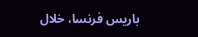باريس فرنسا، خلال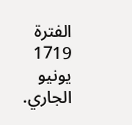الفترة 1719 يونيو الجاري.